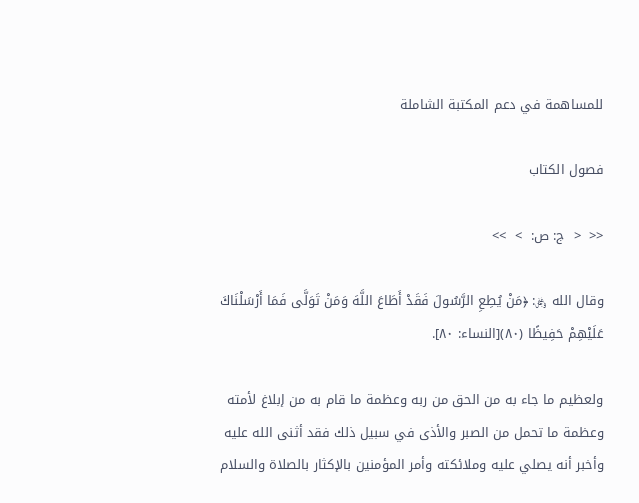للمساهمة في دعم المكتبة الشاملة

فصول الكتاب

<<  <  ج: ص:  >  >>

وقال الله ﷿: ﴿مَنْ يُطِعِ الرَّسُولَ فَقَدْ أَطَاعَ اللَّهَ وَمَنْ تَوَلَّى فَمَا أَرْسَلْنَاكَ عَلَيْهِمْ حَفِيظًا (٨٠)[النساء: ٨٠].

ولعظيم ما جاء به من الحق من ربه وعظمة ما قام به من إبلاغ لأمته وعظمة ما تحمل من الصبر والأذى في سبيل ذلك فقد أثنى الله عليه وأخبر أنه يصلي عليه وملائكته وأمر المؤمنين بالإكثار بالصلاة والسلام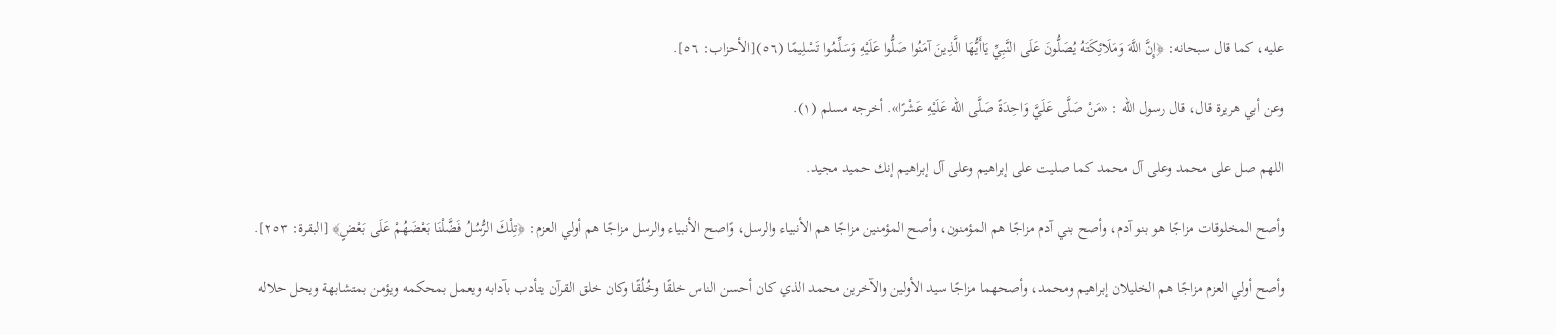عليه، كما قال سبحانه: ﴿إِنَّ اللَّهَ وَمَلَائِكَتَهُ يُصَلُّونَ عَلَى النَّبِيِّ يَاأَيُّهَا الَّذِينَ آمَنُوا صَلُّوا عَلَيْهِ وَسَلِّمُوا تَسْلِيمًا (٥٦)[الأحزاب: ٥٦].

وعن أبي هريرة قال، قال رسول الله : «مَنْ صَلَّى عَلَيَّ وَاحِدَةً صَلَّى الله عَلَيْهِ عَشْرًا». أخرجه مسلم (١).

اللهم صل على محمد وعلى آل محمد كما صليت على إبراهيم وعلى آل إبراهيم إنك حميد مجيد.

وأصح المخلوقات مزاجًا هو بنو آدم، وأصح بني آدم مزاجًا هم المؤمنون، وأصح المؤمنين مزاجًا هم الأنبياء والرسل، وًاصح الأنبياء والرسل مزاجًا هم أولي العزم: ﴿تِلْكَ الرُّسُلُ فَضَّلْنَا بَعْضَهُمْ عَلَى بَعْضٍ﴾ [البقرة: ٢٥٣].

وأصح أولي العزم مزاجًا هم الخليلان إبراهيم ومحمد، وأصحهما مزاجًا سيد الأولين والآخرين محمد الذي كان أحسن الناس خلقًا وخُلُقًا وكان خلق القرآن يتأدب بآدابه ويعمل بمحكمه ويؤمن بمتشابهة ويحل حلاله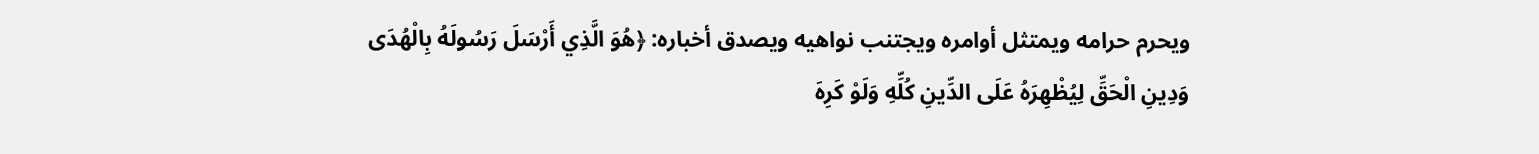ويحرم حرامه ويمتثل أوامره ويجتنب نواهيه ويصدق أخباره: ﴿هُوَ الَّذِي أَرْسَلَ رَسُولَهُ بِالْهُدَى وَدِينِ الْحَقِّ لِيُظْهِرَهُ عَلَى الدِّينِ كُلِّهِ وَلَوْ كَرِهَ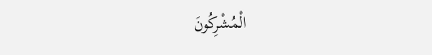الْمُشْرِكُونَ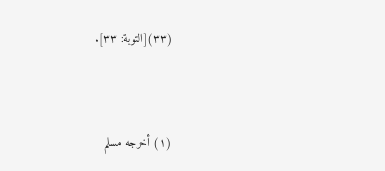(٣٣)[التوبة: ٣٣].


(١) أخرجه مسلم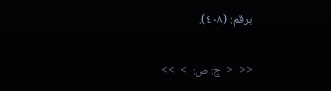برقم: (٤٠٨).

<<  <  ج: ص:  >  >>